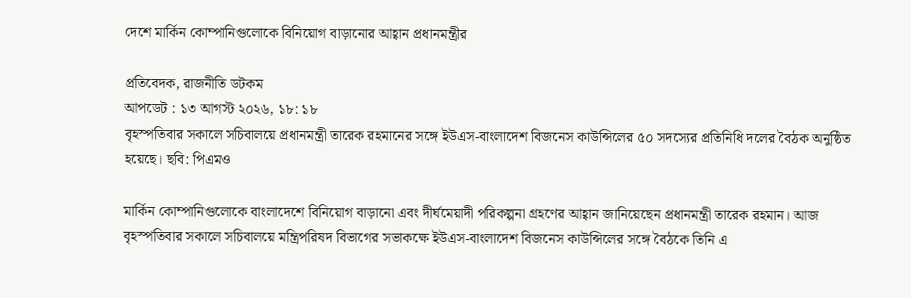দেশে মার্কিন কোম্পানিগুলোকে বিনিয়োগ বাড়ানোর আহ্বান প্রধানমন্ত্রীর

প্রতিবেদক, রাজনীতি ডটকম
আপডেট : ১৩ আগস্ট ২০২৬, ১৮: ১৮
বৃহস্পতিবার সকালে সচিবালয়ে প্রধানমন্ত্রী তারেক রহমানের সঙ্গে ইউএস-বাংলাদেশ বিজনেস কাউন্সিলের ৫০ সদস্যের প্রতিনিধি দলের বৈঠক অনুষ্ঠিত হয়েছে। ছবি: পিএমও

মার্কিন কোম্পানিগুলোকে বাংলাদেশে বিনিয়োগ বাড়ানো এবং দীর্ঘমেয়াদী পরিকল্পনা গ্রহণের আহ্বান জানিয়েছেন প্রধানমন্ত্রী তারেক রহমান। আজ বৃহস্পতিবার সকালে সচিবালয়ে মন্ত্রিপরিষদ বিভাগের সভাকক্ষে ইউএস-বাংলাদেশ বিজনেস কাউন্সিলের সঙ্গে বৈঠকে তিনি এ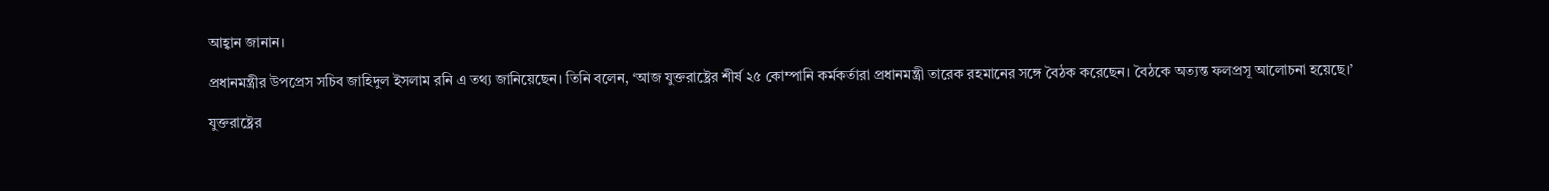আহ্বান জানান।

প্রধানমন্ত্রীর উপপ্রেস সচিব জাহিদুল ইসলাম রনি এ তথ্য জানিয়েছেন। তিনি বলেন, ‘আজ যুক্তরাষ্ট্রের শীর্ষ ২৫ কোম্পানি কর্মকর্তারা প্রধানমন্ত্রী তারেক রহমানের সঙ্গে বৈঠক করেছেন। বৈঠকে অত্যন্ত ফলপ্রসূ আলোচনা হয়েছে।’

যুক্তরাষ্ট্রের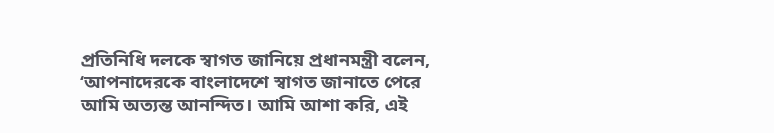প্রতিনিধি দলকে স্বাগত জানিয়ে প্রধানমন্ত্রী বলেন, ‘আপনাদেরকে বাংলাদেশে স্বাগত জানাতে পেরে আমি অত্যন্ত আনন্দিত। আমি আশা করি, এই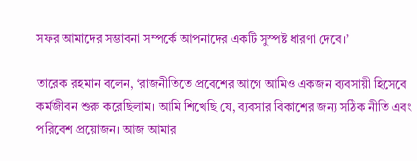সফর আমাদের সম্ভাবনা সম্পর্কে আপনাদের একটি সুস্পষ্ট ধারণা দেবে।’

তারেক রহমান বলেন, ‘রাজনীতিতে প্রবেশের আগে আমিও একজন ব্যবসায়ী হিসেবে কর্মজীবন শুরু করেছিলাম। আমি শিখেছি যে, ব্যবসার বিকাশের জন্য সঠিক নীতি এবং পরিবেশ প্রয়োজন। আজ আমার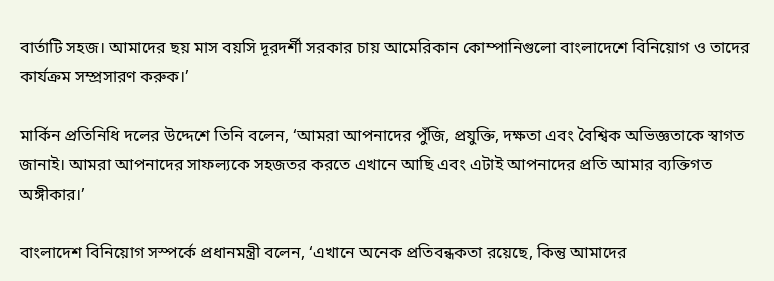বার্তাটি সহজ। আমাদের ছয় মাস বয়সি দূরদর্শী সরকার চায় আমেরিকান কোম্পানিগুলো বাংলাদেশে বিনিয়োগ ও তাদের কার্যক্রম সম্প্রসারণ করুক।’

মার্কিন প্রতিনিধি দলের উদ্দেশে তিনি বলেন, ‘আমরা আপনাদের পুঁজি, প্রযুক্তি, দক্ষতা এবং বৈশ্বিক অভিজ্ঞতাকে স্বাগত জানাই। আমরা আপনাদের সাফল্যকে সহজতর করতে এখানে আছি এবং এটাই আপনাদের প্রতি আমার ব্যক্তিগত অঙ্গীকার।’

বাংলাদেশ বিনিয়োগ সস্পর্কে প্রধানমন্ত্রী বলেন, ‘এখানে অনেক প্রতিবন্ধকতা রয়েছে, কিন্তু আমাদের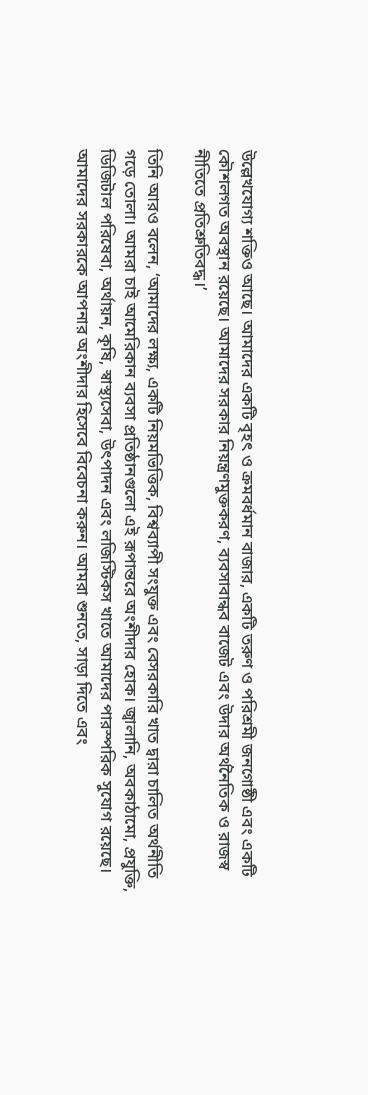উল্লেখযোগ্য শক্তিও আছে। আমাদের একটি বৃহৎ ও ক্রমবর্ধমান বাজার, একটি তরুণ ও পরিশ্রমী জনগোষ্ঠী এবং একটি কৌশলগত অবস্থান রয়েছে। আমাদের সরকার নিয়ন্ত্রণমুক্তকরণ, ব্যবসাবান্ধব বাজেট এবং উদার অর্থনৈতিক ও রাজস্ব নীতিতে প্রতিশ্রুতিবদ্ধ।’

তিনি আরও বলেন, ‘আমাদের লক্ষ্য, একটি নিয়মভিত্তিক, বিশ্বব্যাপী সংযুক্ত এবং বেসরকারি খাত দ্বারা চালিত অর্থনীতি গড়ে তোলা। আমরা চাই আমেরিকান ব্যবসা প্রতিষ্ঠানগুলো এই রূপান্তরে অংশীদার হোক। জ্বালানি, অবকাঠামো, প্রযুক্তি, ডিজিটাল পরিষেবা, অর্থায়ন, কৃষি, স্বাস্থ্যসেবা, উৎপাদন এবং লজিস্টিকস খাতে আমাদের পারস্পরিক সুযোগ রয়েছে। আমাদের সরকারকে আপনার অংশীদার হিসেবে বিবেচনা করুন। আমরা শুনতে, সাড়া দিতে এবং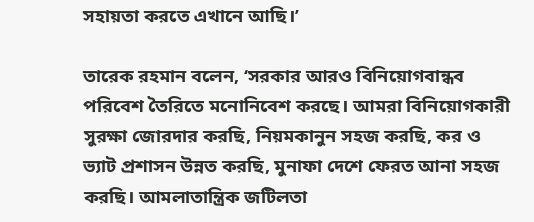সহায়তা করতে এখানে আছি।’

তারেক রহমান বলেন, ‘সরকার আরও বিনিয়োগবান্ধব পরিবেশ তৈরিতে মনোনিবেশ করছে। আমরা বিনিয়োগকারী সুরক্ষা জোরদার করছি, নিয়মকানুন সহজ করছি, কর ও ভ্যাট প্রশাসন উন্নত করছি, মুনাফা দেশে ফেরত আনা সহজ করছি। আমলাতান্ত্রিক জটিলতা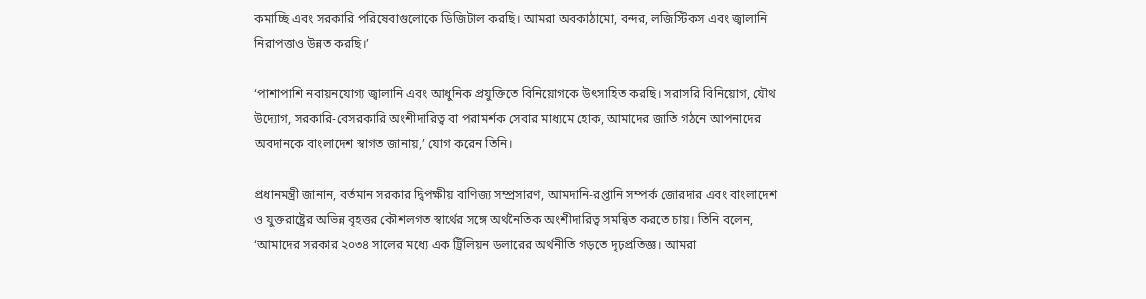কমাচ্ছি এবং সরকারি পরিষেবাগুলোকে ডিজিটাল করছি। আমরা অবকাঠামো, বন্দর, লজিস্টিকস এবং জ্বালানি নিরাপত্তাও উন্নত করছি।’

‘পাশাপাশি নবায়নযোগ্য জ্বালানি এবং আধুনিক প্রযুক্তিতে বিনিয়োগকে উৎসাহিত করছি। সরাসরি বিনিয়োগ, যৌথ উদ্যোগ, সরকারি-বেসরকারি অংশীদারিত্ব বা পরামর্শক সেবার মাধ্যমে হোক, আমাদের জাতি গঠনে আপনাদের অবদানকে বাংলাদেশ স্বাগত জানায়,’ যোগ করেন তিনি।

প্রধানমন্ত্রী জানান, বর্তমান সরকার দ্বিপক্ষীয় বাণিজ্য সম্প্রসারণ, আমদানি-রপ্তানি সম্পর্ক জোরদার এবং বাংলাদেশ ও যুক্তরাষ্ট্রের অভিন্ন বৃহত্তর কৌশলগত স্বার্থের সঙ্গে অর্থনৈতিক অংশীদারিত্ব সমন্বিত করতে চায়। তিনি বলেন, ‘আমাদের সরকার ২০৩৪ সালের মধ্যে এক ট্রিলিয়ন ডলারের অর্থনীতি গড়তে দৃঢ়প্রতিজ্ঞ। আমরা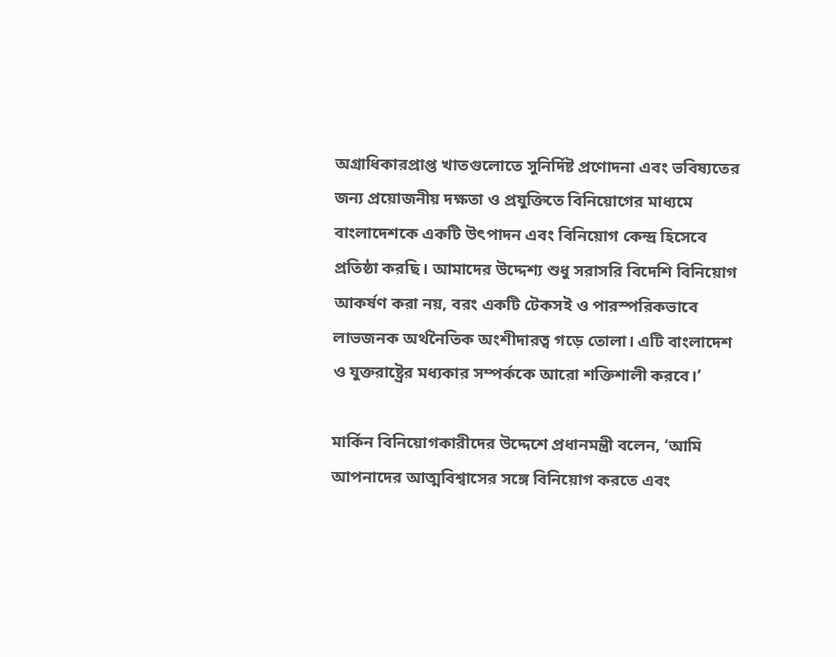অগ্রাধিকারপ্রাপ্ত খাতগুলোতে সুনির্দিষ্ট প্রণোদনা এবং ভবিষ্যতের জন্য প্রয়োজনীয় দক্ষতা ও প্রযুক্তিতে বিনিয়োগের মাধ্যমে বাংলাদেশকে একটি উৎপাদন এবং বিনিয়োগ কেন্দ্র হিসেবে প্রতিষ্ঠা করছি। আমাদের উদ্দেশ্য শুধু সরাসরি বিদেশি বিনিয়োগ আকর্ষণ করা নয়, বরং একটি টেকসই ও পারস্পরিকভাবে লাভজনক অর্থনৈতিক অংশীদারত্ব গড়ে তোলা। এটি বাংলাদেশ ও যুক্তরাষ্ট্রের মধ্যকার সম্পর্ককে আরো শক্তিশালী করবে।’

মার্কিন বিনিয়োগকারীদের উদ্দেশে প্রধানমন্ত্রী বলেন, ‘আমি আপনাদের আত্মবিশ্বাসের সঙ্গে বিনিয়োগ করতে এবং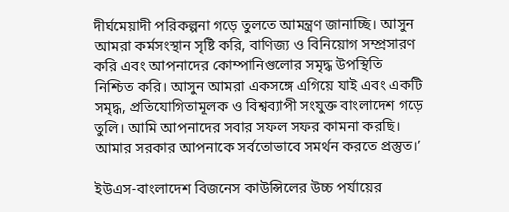দীর্ঘমেয়াদী পরিকল্পনা গড়ে তুলতে আমন্ত্রণ জানাচ্ছি। আসুন আমরা কর্মসংস্থান সৃষ্টি করি, বাণিজ্য ও বিনিয়োগ সম্প্রসারণ করি এবং আপনাদের কোম্পানিগুলোর সমৃদ্ধ উপস্থিতি নিশ্চিত করি। আসুন আমরা একসঙ্গে এগিয়ে যাই এবং একটি সমৃদ্ধ, প্রতিযোগিতামূলক ও বিশ্বব্যাপী সংযুক্ত বাংলাদেশ গড়ে তুলি। আমি আপনাদের সবার সফল সফর কামনা করছি। আমার সরকার আপনাকে সর্বতোভাবে সমর্থন করতে প্রস্তুত।’

ইউএস-বাংলাদেশ বিজনেস কাউন্সিলের উচ্চ পর্যায়ের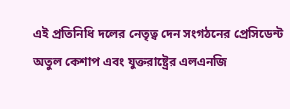এই প্রতিনিধি দলের নেতৃত্ব দেন সংগঠনের প্রেসিডেন্ট অতুল কেশাপ এবং যুক্তরাষ্ট্রের এলএনজি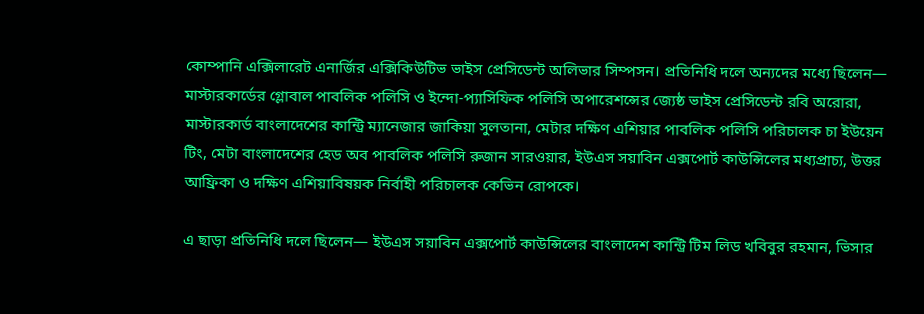কোম্পানি এক্সিলারেট এনার্জির এক্সিকিউটিভ ভাইস প্রেসিডেন্ট অলিভার সিম্পসন। প্রতিনিধি দলে অন্যদের মধ্যে ছিলেন— মাস্টারকার্ডের গ্লোবাল পাবলিক পলিসি ও ইন্দো-প্যাসিফিক পলিসি অপারেশন্সের জ্যেষ্ঠ ভাইস প্রেসিডেন্ট রবি অরোরা, মাস্টারকার্ড বাংলাদেশের কান্ট্রি ম্যানেজার জাকিয়া সুলতানা, মেটার দক্ষিণ এশিয়ার পাবলিক পলিসি পরিচালক চা ইউয়েন টিং, মেটা বাংলাদেশের হেড অব পাবলিক পলিসি রুজান সারওয়ার, ইউএস সয়াবিন এক্সপোর্ট কাউন্সিলের মধ্যপ্রাচ্য, উত্তর আফ্রিকা ও দক্ষিণ এশিয়াবিষয়ক নির্বাহী পরিচালক কেভিন রোপকে।

এ ছাড়া প্রতিনিধি দলে ছিলেন— ইউএস সয়াবিন এক্সপোর্ট কাউন্সিলের বাংলাদেশ কান্ট্রি টিম লিড খবিবুর রহমান, ভিসার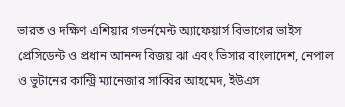ভারত ও দক্ষিণ এশিয়ার গভর্নমেন্ট অ্যাফেয়ার্স বিভাগের ভাইস প্রেসিডেন্ট ও প্রধান আনন্দ বিজয় ঝা এবং ভিসার বাংলাদেশ, নেপাল ও ভুটানের কান্ট্রি ম্যানেজার সাব্বির আহমেদ, ইউএস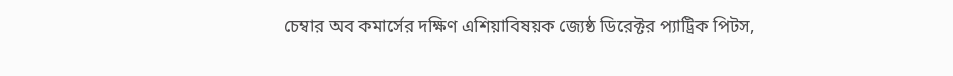চেম্বার অব কমার্সের দক্ষিণ এশিয়াবিষয়ক জ্যেষ্ঠ ডিরেক্টর প্যাট্রিক পিটস,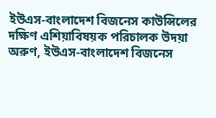ইউএস-বাংলাদেশ বিজনেস কাউন্সিলের দক্ষিণ এশিয়াবিষয়ক পরিচালক উদয়া অরুণ, ইউএস-বাংলাদেশ বিজনেস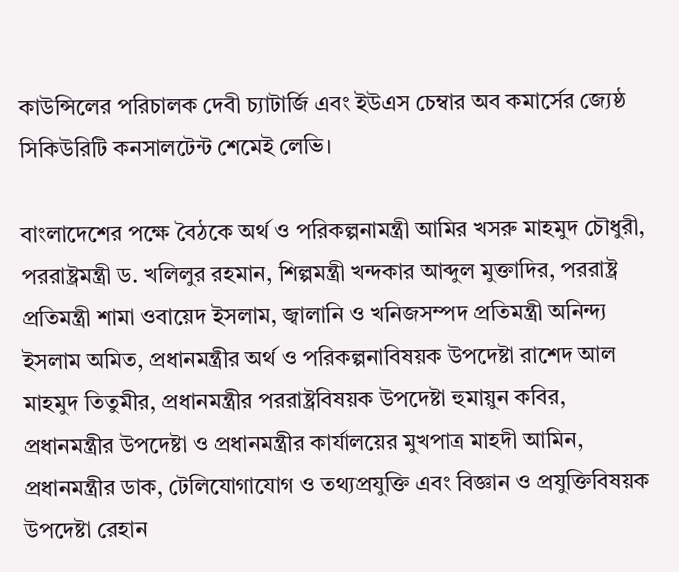কাউন্সিলের পরিচালক দেবী চ্যাটার্জি এবং ইউএস চেম্বার অব কমার্সের জ্যেষ্ঠ সিকিউরিটি কনসালটেন্ট শেমেই লেভি।

বাংলাদেশের পক্ষে বৈঠকে অর্থ ও পরিকল্পনামন্ত্রী আমির খসরু মাহমুদ চৌধুরী, পররাষ্ট্রমন্ত্রী ড. খলিলুর রহমান, শিল্পমন্ত্রী খন্দকার আব্দুল মুক্তাদির, পররাষ্ট্র প্রতিমন্ত্রী শামা ওবায়েদ ইসলাম, জ্বালানি ও খনিজসম্পদ প্রতিমন্ত্রী অনিন্দ্য ইসলাম অমিত, প্রধানমন্ত্রীর অর্থ ও পরিকল্পনাবিষয়ক উপদেষ্টা রাশেদ আল মাহমুদ তিতুমীর, প্রধানমন্ত্রীর পররাষ্ট্রবিষয়ক উপদেষ্টা হুমায়ুন কবির, প্রধানমন্ত্রীর উপদেষ্টা ও প্রধানমন্ত্রীর কার্যালয়ের মুখপাত্র মাহদী আমিন, প্রধানমন্ত্রীর ডাক, টেলিযোগাযোগ ও তথ্যপ্রযুক্তি এবং বিজ্ঞান ও প্রযুক্তিবিষয়ক উপদেষ্টা রেহান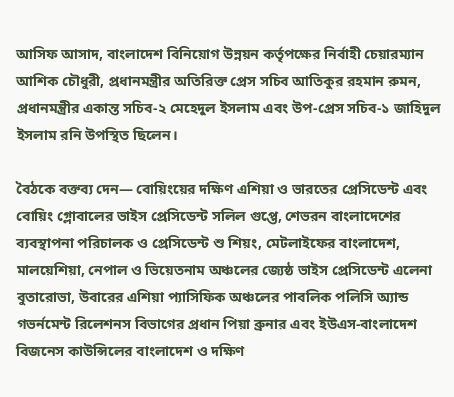আসিফ আসাদ, বাংলাদেশ বিনিয়োগ উন্নয়ন কর্তৃপক্ষের নির্বাহী চেয়ারম্যান আশিক চৌধুরী, প্রধানমন্ত্রীর অতিরিক্ত প্রেস সচিব আতিকুর রহমান রুমন, প্রধানমন্ত্রীর একান্ত সচিব-২ মেহেদুল ইসলাম এবং উপ-প্রেস সচিব-১ জাহিদুল ইসলাম রনি উপস্থিত ছিলেন।

বৈঠকে বক্তব্য দেন— বোয়িংয়ের দক্ষিণ এশিয়া ও ভারতের প্রেসিডেন্ট এবং বোয়িং গ্লোবালের ভাইস প্রেসিডেন্ট সলিল গুপ্তে, শেভরন বাংলাদেশের ব্যবস্থাপনা পরিচালক ও প্রেসিডেন্ট শু শিয়ং, মেটলাইফের বাংলাদেশ, মালয়েশিয়া, নেপাল ও ভিয়েতনাম অঞ্চলের জ্যেষ্ঠ ভাইস প্রেসিডেন্ট এলেনা বুতারোভা, উবারের এশিয়া প্যাসিফিক অঞ্চলের পাবলিক পলিসি অ্যান্ড গভর্নমেন্ট রিলেশনস বিভাগের প্রধান পিয়া ব্রুনার এবং ইউএস-বাংলাদেশ বিজনেস কাউন্সিলের বাংলাদেশ ও দক্ষিণ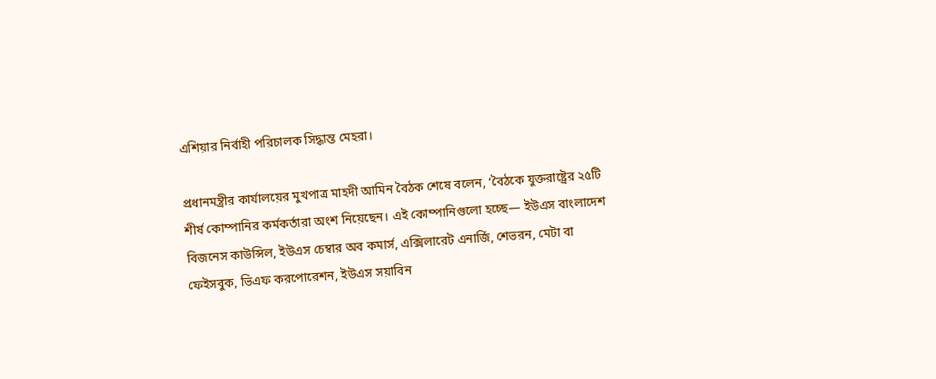এশিয়ার নির্বাহী পরিচালক সিদ্ধান্ত মেহরা।

প্রধানমন্ত্রীর কার্যালয়ের মুখপাত্র মাহদী আমিন বৈঠক শেষে বলেন, ‘বৈঠকে যুক্তরাষ্ট্রের ২৫টি শীর্ষ কোম্পানির কর্মকর্তারা অংশ নিয়েছেন। এই কোম্পানিগুলো হচ্ছে— ইউএস বাংলাদেশ বিজনেস কাউন্সিল, ইউএস চেম্বার অব কমার্স, এক্সিলারেট এনার্জি, শেভরন, মেটা বা ফেইসবুক, ভিএফ করপোরেশন, ইউএস সয়াবিন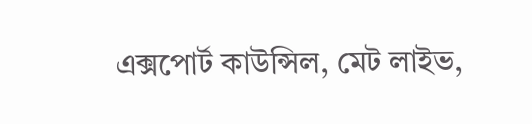এক্সপোর্ট কাউন্সিল, মেট লাইভ,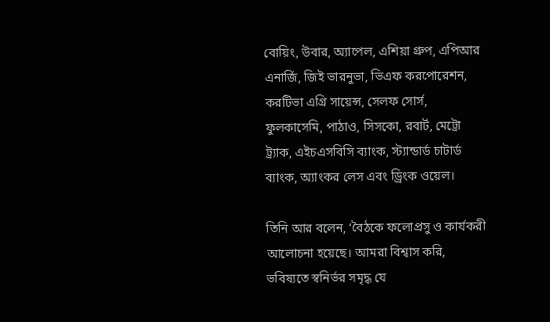বোয়িং, উবার, অ্যাপেল, এশিয়া গ্রুপ, এপিআর এনার্জি, জিই ভারনুভা, ভিএফ করপোরেশন, করটিভা এগ্রি সায়েন্স, সেলফ সোর্স, ফুলকাসেমি, পাঠাও, সিসকো, রবার্ট, মেট্রো ট্র্যাক, এইচএসবিসি ব্যাংক, স্ট্যান্ডার্ড চাটার্ড ব্যাংক, অ্যাংকর লেস এবং ড্রিংক ওয়েল।

তিনি আর বলেন, ‘বৈঠকে ফলোপ্রসু ও কার্যকরী আলোচনা হয়েছে। আমরা বিশ্বাস করি, ভবিষ্যতে স্বনির্ভর সমৃদ্ধ যে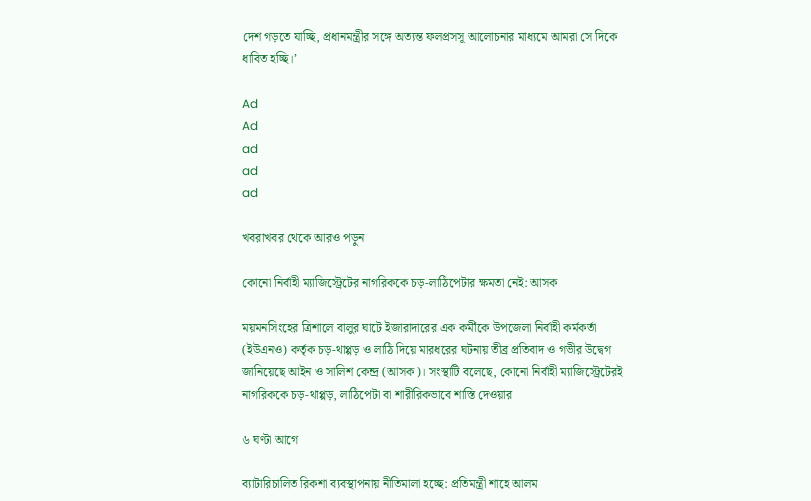দেশ গড়তে যাচ্ছি, প্রধানমন্ত্রীর সঙ্গে অত্যন্ত ফলপ্রসসূ আলোচনার মাধ্যমে আমরা সে দিকে ধাবিত হচ্ছি।’

Ad
Ad
ad
ad
ad

খবরাখবর থেকে আরও পড়ুন

কোনো নির্বাহী ম্যাজিস্ট্রেটের নাগরিককে চড়-লাঠিপেটার ক্ষমতা নেই: আসক

ময়মনসিংহের ত্রিশালে বালুর ঘাটে ইজারাদারের এক কর্মীকে উপজেলা নির্বাহী কর্মকর্তা (ইউএনও) কর্তৃক চড়-থাপ্পড় ও লাঠি দিয়ে মারধরের ঘটনায় তীব্র প্রতিবাদ ও গভীর উদ্বেগ জানিয়েছে আইন ও সালিশ কেন্দ্র (আসক)। সংস্থাটি বলেছে, কোনো নির্বাহী ম্যাজিস্ট্রেটেরই নাগরিককে চড়-থাপ্পড়, লাঠিপেটা বা শারীরিকভাবে শাস্তি দেওয়ার

৬ ঘণ্টা আগে

ব্যাটারিচালিত রিকশা ব্যবস্থাপনায় নীতিমালা হচ্ছে: প্রতিমন্ত্রী শাহে আলম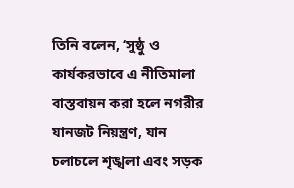তিনি বলেন, ‘সুষ্ঠু ও কার্যকরভাবে এ নীতিমালা বাস্তবায়ন করা হলে নগরীর যানজট নিয়ন্ত্রণ, যান চলাচলে শৃঙ্খলা এবং সড়ক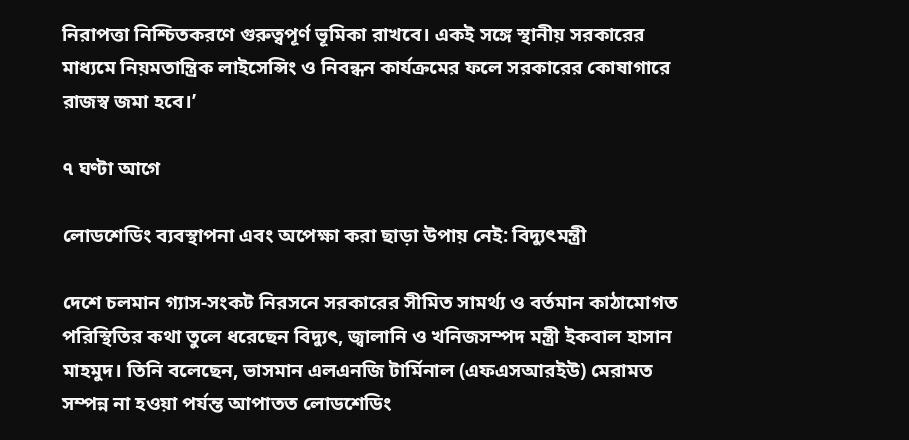নিরাপত্তা নিশ্চিতকরণে গুরুত্বপূর্ণ ভূমিকা রাখবে। একই সঙ্গে স্থানীয় সরকারের মাধ্যমে নিয়মতান্ত্রিক লাইসেন্সিং ও নিবন্ধন কার্যক্রমের ফলে সরকারের কোষাগারে রাজস্ব জমা হবে।’

৭ ঘণ্টা আগে

লোডশেডিং ব্যবস্থাপনা এবং অপেক্ষা করা ছাড়া উপায় নেই: বিদ্যুৎমন্ত্রী

দেশে চলমান গ্যাস-সংকট নিরসনে সরকারের সীমিত সামর্থ্য ও বর্তমান কাঠামোগত পরিস্থিতির কথা তুলে ধরেছেন বিদ্যুৎ, জ্বালানি ও খনিজসম্পদ মন্ত্রী ইকবাল হাসান মাহমুদ। তিনি বলেছেন, ভাসমান এলএনজি টার্মিনাল (এফএসআরইউ) মেরামত সম্পন্ন না হওয়া পর্যন্ত আপাতত লোডশেডিং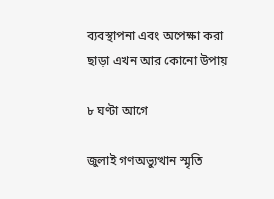ব্যবস্থাপনা এবং অপেক্ষা করা ছাড়া এখন আর কোনো উপায়

৮ ঘণ্টা আগে

জুলাই গণঅভ্যুত্থান স্মৃতি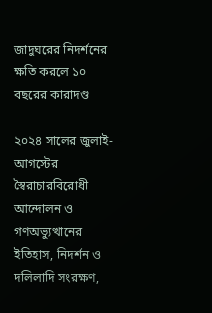জাদুঘরের নিদর্শনের ক্ষতি করলে ১০ বছরের কারাদণ্ড

২০২৪ সালের জুলাই-আগস্টের স্বৈরাচারবিরোধী আন্দোলন ও গণঅভ্যুত্থানের ইতিহাস, নিদর্শন ও দলিলাদি সংরক্ষণ,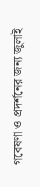গবেষণা ও প্রদর্শনের জন্য জুলাই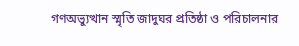গণঅভ্যুত্থান স্মৃতি জাদুঘর প্রতিষ্ঠা ও পরিচালনার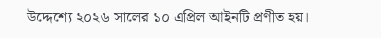উদ্দেশ্যে ২০২৬ সালের ১০ এপ্রিল আইনটি প্রণীত হয়।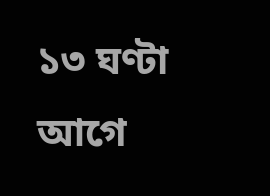১৩ ঘণ্টা আগে